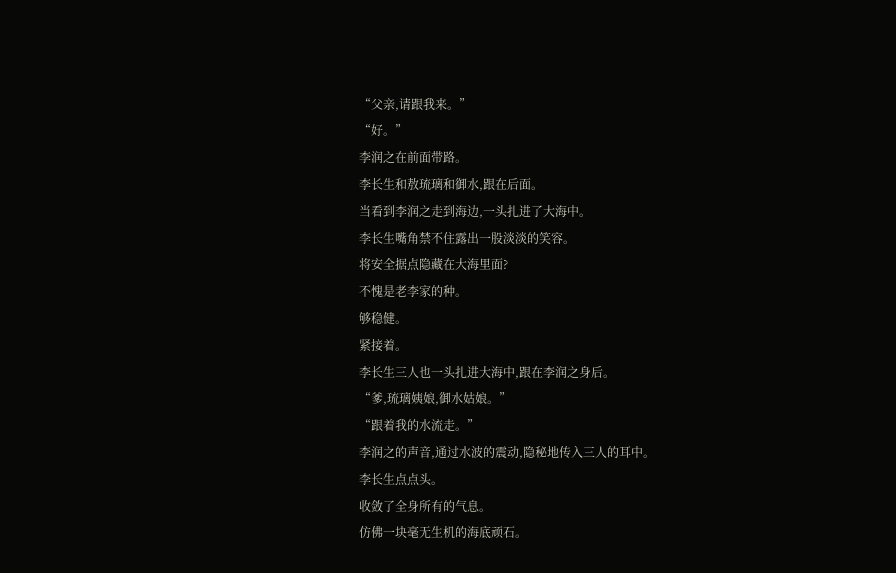“父亲,请跟我来。”
“好。”
李润之在前面带路。
李长生和敖琉璃和御水,跟在后面。
当看到李润之走到海边,一头扎进了大海中。
李长生嘴角禁不住露出一股淡淡的笑容。
将安全据点隐藏在大海里面?
不愧是老李家的种。
够稳健。
紧接着。
李长生三人也一头扎进大海中,跟在李润之身后。
“爹,琉璃姨娘,御水姑娘。”
“跟着我的水流走。”
李润之的声音,通过水波的震动,隐秘地传入三人的耳中。
李长生点点头。
收敛了全身所有的气息。
仿佛一块毫无生机的海底顽石。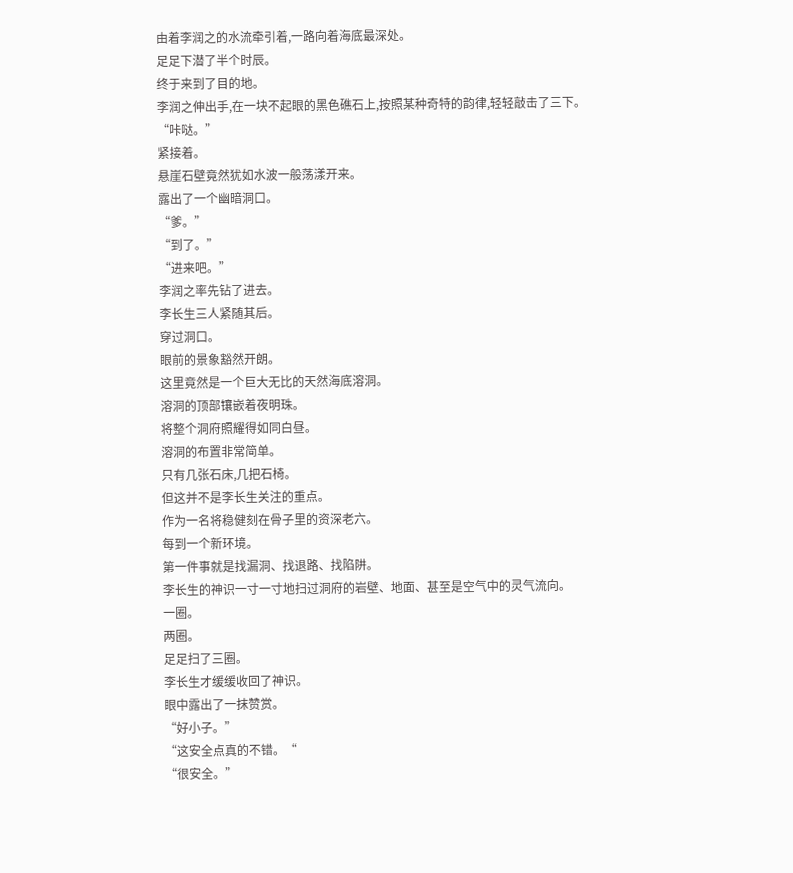由着李润之的水流牵引着,一路向着海底最深处。
足足下潜了半个时辰。
终于来到了目的地。
李润之伸出手,在一块不起眼的黑色礁石上,按照某种奇特的韵律,轻轻敲击了三下。
“咔哒。”
紧接着。
悬崖石壁竟然犹如水波一般荡漾开来。
露出了一个幽暗洞口。
“爹。”
“到了。”
“进来吧。”
李润之率先钻了进去。
李长生三人紧随其后。
穿过洞口。
眼前的景象豁然开朗。
这里竟然是一个巨大无比的天然海底溶洞。
溶洞的顶部镶嵌着夜明珠。
将整个洞府照耀得如同白昼。
溶洞的布置非常简单。
只有几张石床,几把石椅。
但这并不是李长生关注的重点。
作为一名将稳健刻在骨子里的资深老六。
每到一个新环境。
第一件事就是找漏洞、找退路、找陷阱。
李长生的神识一寸一寸地扫过洞府的岩壁、地面、甚至是空气中的灵气流向。
一圈。
两圈。
足足扫了三圈。
李长生才缓缓收回了神识。
眼中露出了一抹赞赏。
“好小子。”
“这安全点真的不错。“
“很安全。”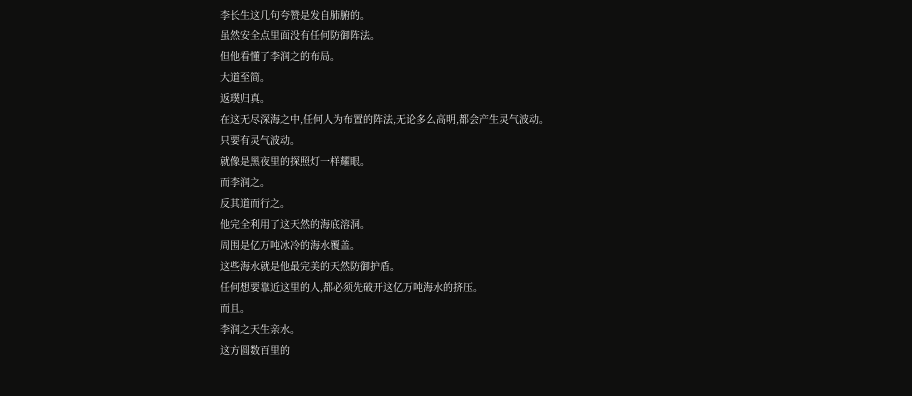李长生这几句夸赞是发自肺腑的。
虽然安全点里面没有任何防御阵法。
但他看懂了李润之的布局。
大道至简。
返璞归真。
在这无尽深海之中,任何人为布置的阵法,无论多么高明,都会产生灵气波动。
只要有灵气波动。
就像是黑夜里的探照灯一样耀眼。
而李润之。
反其道而行之。
他完全利用了这天然的海底溶洞。
周围是亿万吨冰冷的海水覆盖。
这些海水就是他最完美的天然防御护盾。
任何想要靠近这里的人,都必须先破开这亿万吨海水的挤压。
而且。
李润之天生亲水。
这方圆数百里的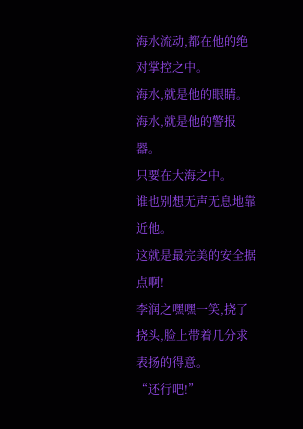海水流动,都在他的绝对掌控之中。
海水,就是他的眼睛。
海水,就是他的警报器。
只要在大海之中。
谁也别想无声无息地靠近他。
这就是最完美的安全据点啊!
李润之嘿嘿一笑,挠了挠头,脸上带着几分求表扬的得意。
“还行吧!”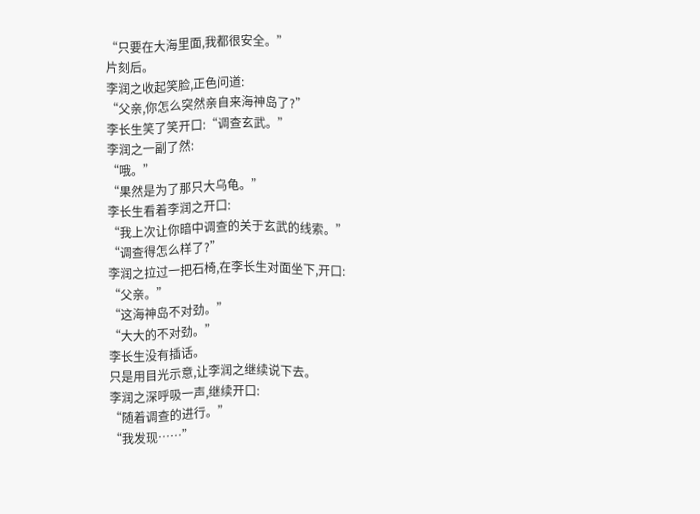“只要在大海里面,我都很安全。”
片刻后。
李润之收起笑脸,正色问道:
“父亲,你怎么突然亲自来海神岛了?”
李长生笑了笑开口:“调查玄武。”
李润之一副了然:
“哦。”
“果然是为了那只大乌龟。”
李长生看着李润之开口:
“我上次让你暗中调查的关于玄武的线索。”
“调查得怎么样了?”
李润之拉过一把石椅,在李长生对面坐下,开口:
“父亲。”
“这海神岛不对劲。”
“大大的不对劲。”
李长生没有插话。
只是用目光示意,让李润之继续说下去。
李润之深呼吸一声,继续开口:
“随着调查的进行。”
“我发现……”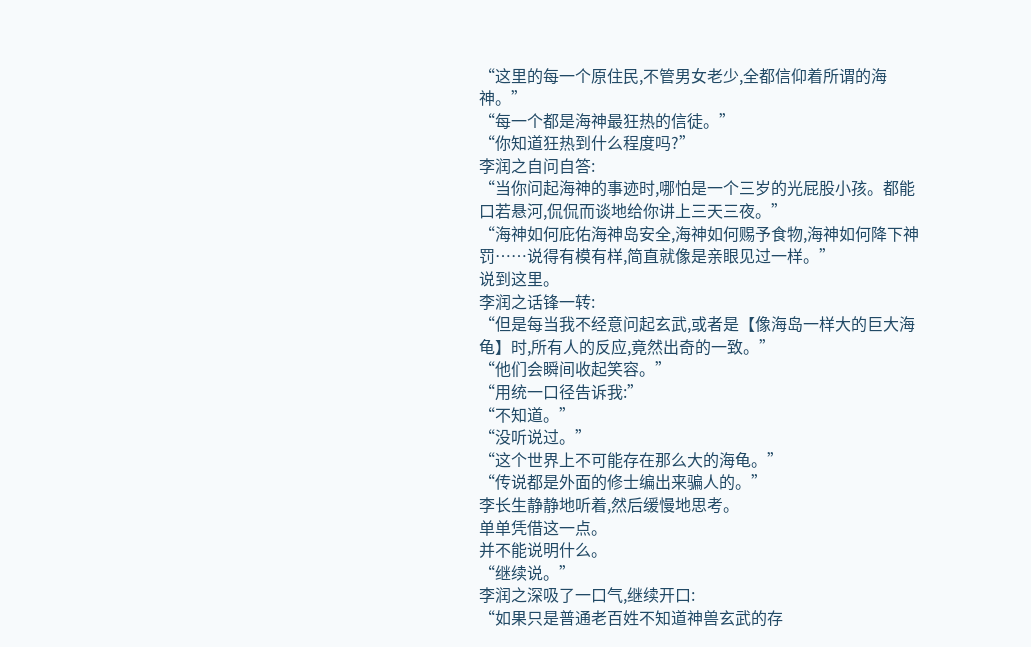“这里的每一个原住民,不管男女老少,全都信仰着所谓的海神。”
“每一个都是海神最狂热的信徒。”
“你知道狂热到什么程度吗?”
李润之自问自答:
“当你问起海神的事迹时,哪怕是一个三岁的光屁股小孩。都能口若悬河,侃侃而谈地给你讲上三天三夜。”
“海神如何庇佑海神岛安全,海神如何赐予食物,海神如何降下神罚……说得有模有样,简直就像是亲眼见过一样。”
说到这里。
李润之话锋一转:
“但是每当我不经意问起玄武,或者是【像海岛一样大的巨大海龟】时,所有人的反应,竟然出奇的一致。”
“他们会瞬间收起笑容。”
“用统一口径告诉我:”
“不知道。”
“没听说过。”
“这个世界上不可能存在那么大的海龟。”
“传说都是外面的修士编出来骗人的。”
李长生静静地听着,然后缓慢地思考。
单单凭借这一点。
并不能说明什么。
“继续说。”
李润之深吸了一口气,继续开口:
“如果只是普通老百姓不知道神兽玄武的存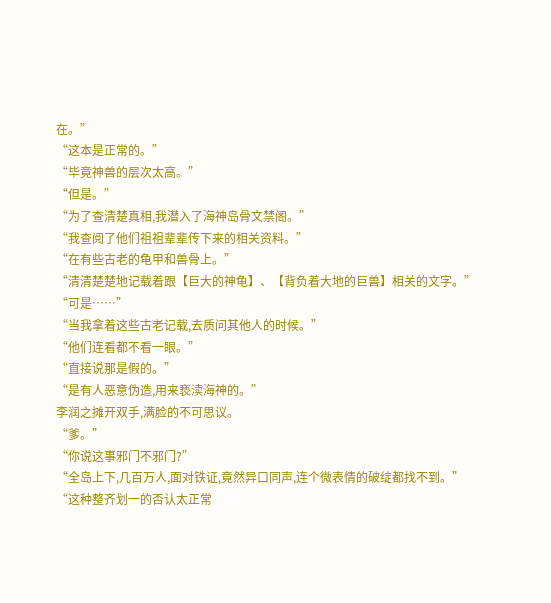在。”
“这本是正常的。”
“毕竟神兽的层次太高。”
“但是。”
“为了查清楚真相,我潜入了海神岛骨文禁阁。”
“我查阅了他们祖祖辈辈传下来的相关资料。”
“在有些古老的龟甲和兽骨上。”
“清清楚楚地记载着跟【巨大的神龟】、【背负着大地的巨兽】相关的文字。”
“可是……”
“当我拿着这些古老记载,去质问其他人的时候。”
“他们连看都不看一眼。”
“直接说那是假的。”
“是有人恶意伪造,用来亵渎海神的。”
李润之摊开双手,满脸的不可思议。
“爹。”
“你说这事邪门不邪门?”
“全岛上下,几百万人,面对铁证,竟然异口同声,连个微表情的破绽都找不到。”
“这种整齐划一的否认太正常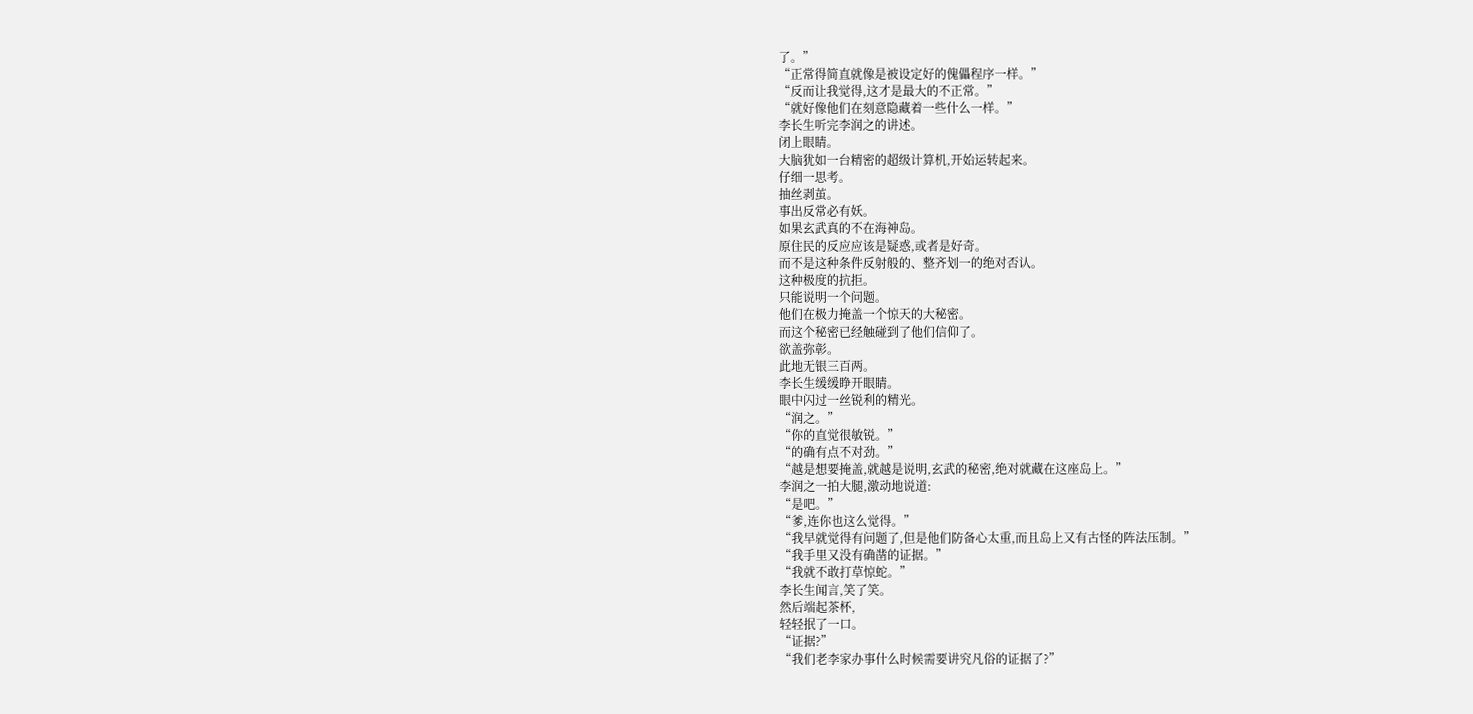了。”
“正常得简直就像是被设定好的傀儡程序一样。”
“反而让我觉得,这才是最大的不正常。”
“就好像他们在刻意隐藏着一些什么一样。”
李长生听完李润之的讲述。
闭上眼睛。
大脑犹如一台精密的超级计算机,开始运转起来。
仔细一思考。
抽丝剥茧。
事出反常必有妖。
如果玄武真的不在海神岛。
原住民的反应应该是疑惑,或者是好奇。
而不是这种条件反射般的、整齐划一的绝对否认。
这种极度的抗拒。
只能说明一个问题。
他们在极力掩盖一个惊天的大秘密。
而这个秘密已经触碰到了他们信仰了。
欲盖弥彰。
此地无银三百两。
李长生缓缓睁开眼睛。
眼中闪过一丝锐利的精光。
“润之。”
“你的直觉很敏锐。”
“的确有点不对劲。”
“越是想要掩盖,就越是说明,玄武的秘密,绝对就藏在这座岛上。”
李润之一拍大腿,激动地说道:
“是吧。”
“爹,连你也这么觉得。”
“我早就觉得有问题了,但是他们防备心太重,而且岛上又有古怪的阵法压制。”
“我手里又没有确凿的证据。”
“我就不敢打草惊蛇。”
李长生闻言,笑了笑。
然后端起茶杯,
轻轻抿了一口。
“证据?”
“我们老李家办事什么时候需要讲究凡俗的证据了?”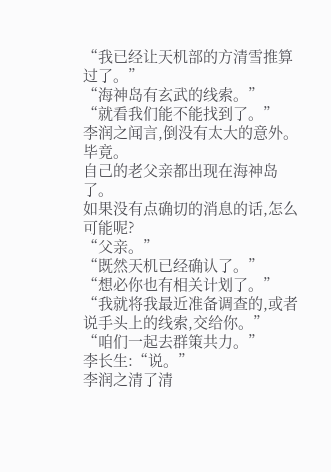“我已经让天机部的方清雪推算过了。”
“海神岛有玄武的线索。”
“就看我们能不能找到了。”
李润之闻言,倒没有太大的意外。
毕竟。
自己的老父亲都出现在海神岛了。
如果没有点确切的消息的话,怎么可能呢?
“父亲。”
“既然天机已经确认了。”
“想必你也有相关计划了。”
“我就将我最近准备调查的,或者说手头上的线索,交给你。”
“咱们一起去群策共力。”
李长生:“说。”
李润之清了清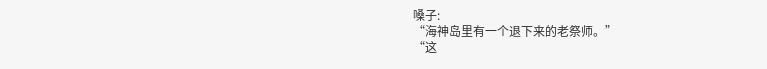嗓子:
“海神岛里有一个退下来的老祭师。”
“这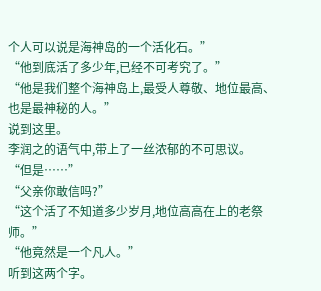个人可以说是海神岛的一个活化石。”
“他到底活了多少年,已经不可考究了。”
“他是我们整个海神岛上,最受人尊敬、地位最高、也是最神秘的人。”
说到这里。
李润之的语气中,带上了一丝浓郁的不可思议。
“但是……”
“父亲你敢信吗?”
“这个活了不知道多少岁月,地位高高在上的老祭师。”
“他竟然是一个凡人。”
听到这两个字。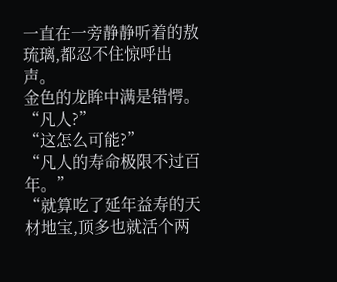一直在一旁静静听着的敖琉璃,都忍不住惊呼出声。
金色的龙眸中满是错愕。
“凡人?”
“这怎么可能?”
“凡人的寿命极限不过百年。”
“就算吃了延年益寿的天材地宝,顶多也就活个两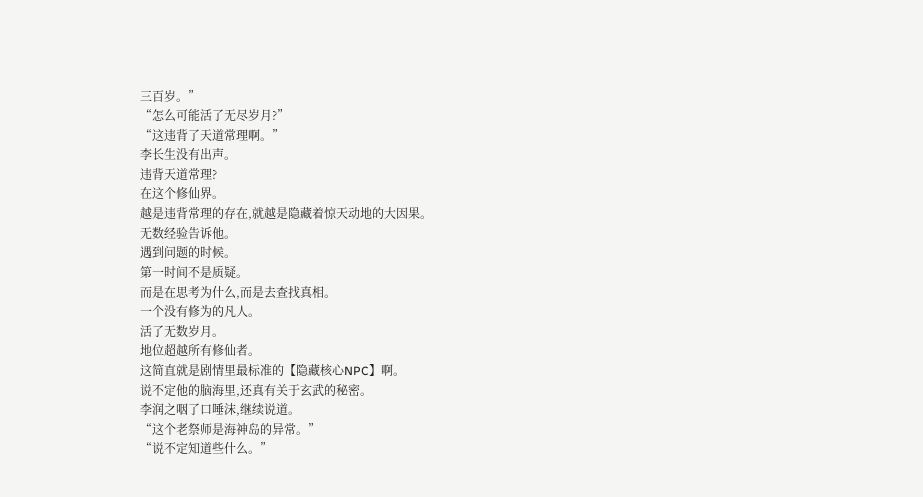三百岁。”
“怎么可能活了无尽岁月?”
“这违背了天道常理啊。”
李长生没有出声。
违背天道常理?
在这个修仙界。
越是违背常理的存在,就越是隐藏着惊天动地的大因果。
无数经验告诉他。
遇到问题的时候。
第一时间不是质疑。
而是在思考为什么,而是去查找真相。
一个没有修为的凡人。
活了无数岁月。
地位超越所有修仙者。
这简直就是剧情里最标准的【隐藏核心NPC】啊。
说不定他的脑海里,还真有关于玄武的秘密。
李润之咽了口唾沫,继续说道。
“这个老祭师是海神岛的异常。”
“说不定知道些什么。”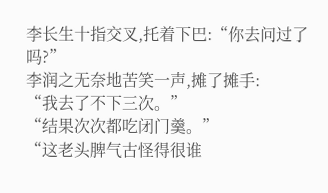李长生十指交叉,托着下巴:“你去问过了吗?”
李润之无奈地苦笑一声,摊了摊手:
“我去了不下三次。”
“结果次次都吃闭门羹。”
“这老头脾气古怪得很谁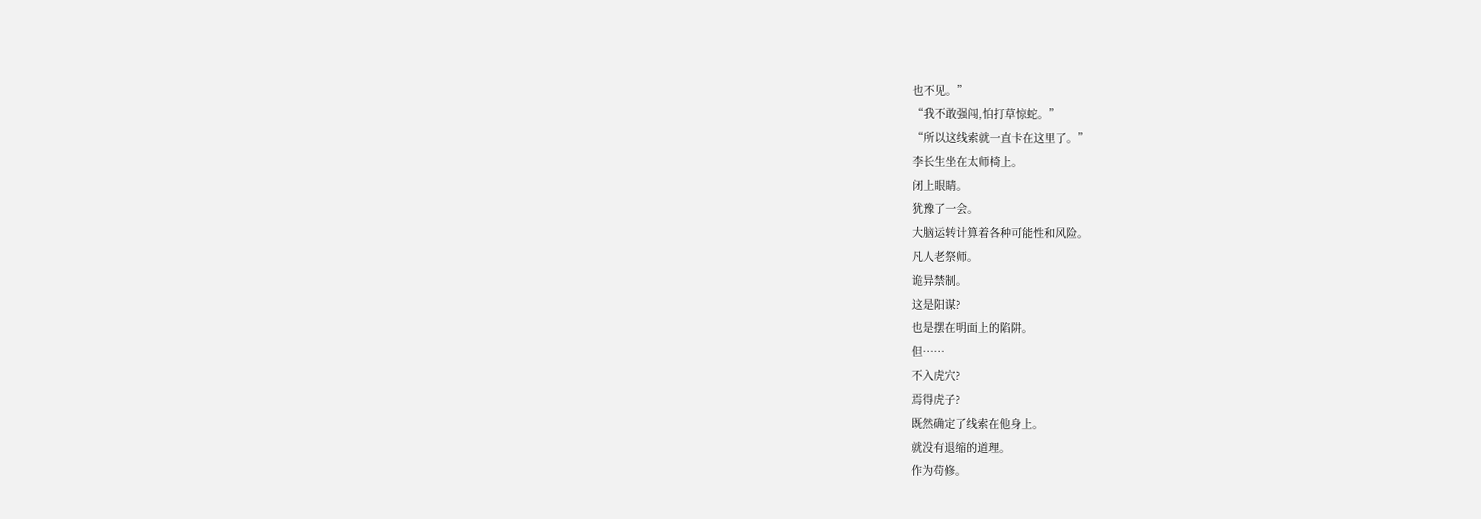也不见。”
“我不敢强闯,怕打草惊蛇。”
“所以这线索就一直卡在这里了。”
李长生坐在太师椅上。
闭上眼睛。
犹豫了一会。
大脑运转计算着各种可能性和风险。
凡人老祭师。
诡异禁制。
这是阳谋?
也是摆在明面上的陷阱。
但……
不入虎穴?
焉得虎子?
既然确定了线索在他身上。
就没有退缩的道理。
作为苟修。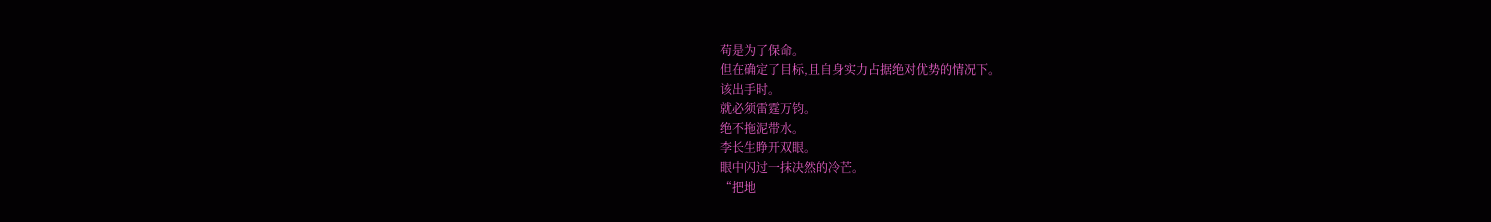苟是为了保命。
但在确定了目标,且自身实力占据绝对优势的情况下。
该出手时。
就必须雷霆万钧。
绝不拖泥带水。
李长生睁开双眼。
眼中闪过一抹决然的冷芒。
“把地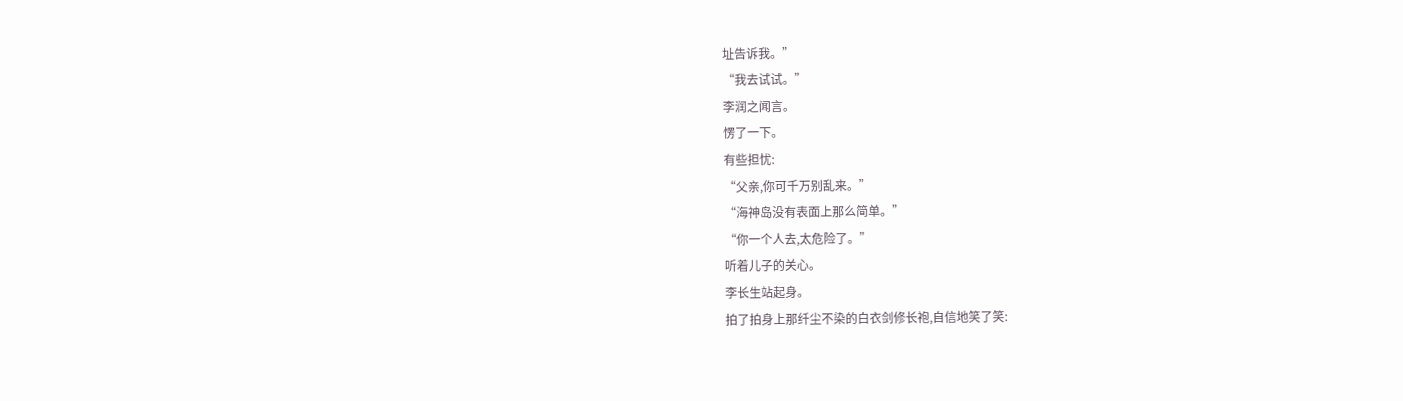址告诉我。”
“我去试试。”
李润之闻言。
愣了一下。
有些担忧:
“父亲,你可千万别乱来。”
“海神岛没有表面上那么简单。”
“你一个人去,太危险了。”
听着儿子的关心。
李长生站起身。
拍了拍身上那纤尘不染的白衣剑修长袍,自信地笑了笑: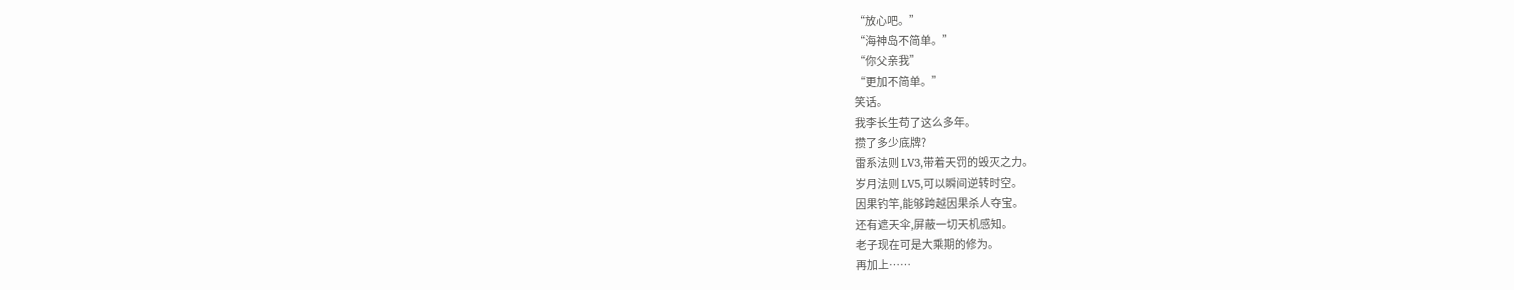“放心吧。”
“海神岛不简单。”
“你父亲我”
“更加不简单。”
笑话。
我李长生苟了这么多年。
攒了多少底牌?
雷系法则 LV3,带着天罚的毁灭之力。
岁月法则 LV5,可以瞬间逆转时空。
因果钓竿,能够跨越因果杀人夺宝。
还有遮天伞,屏蔽一切天机感知。
老子现在可是大乘期的修为。
再加上……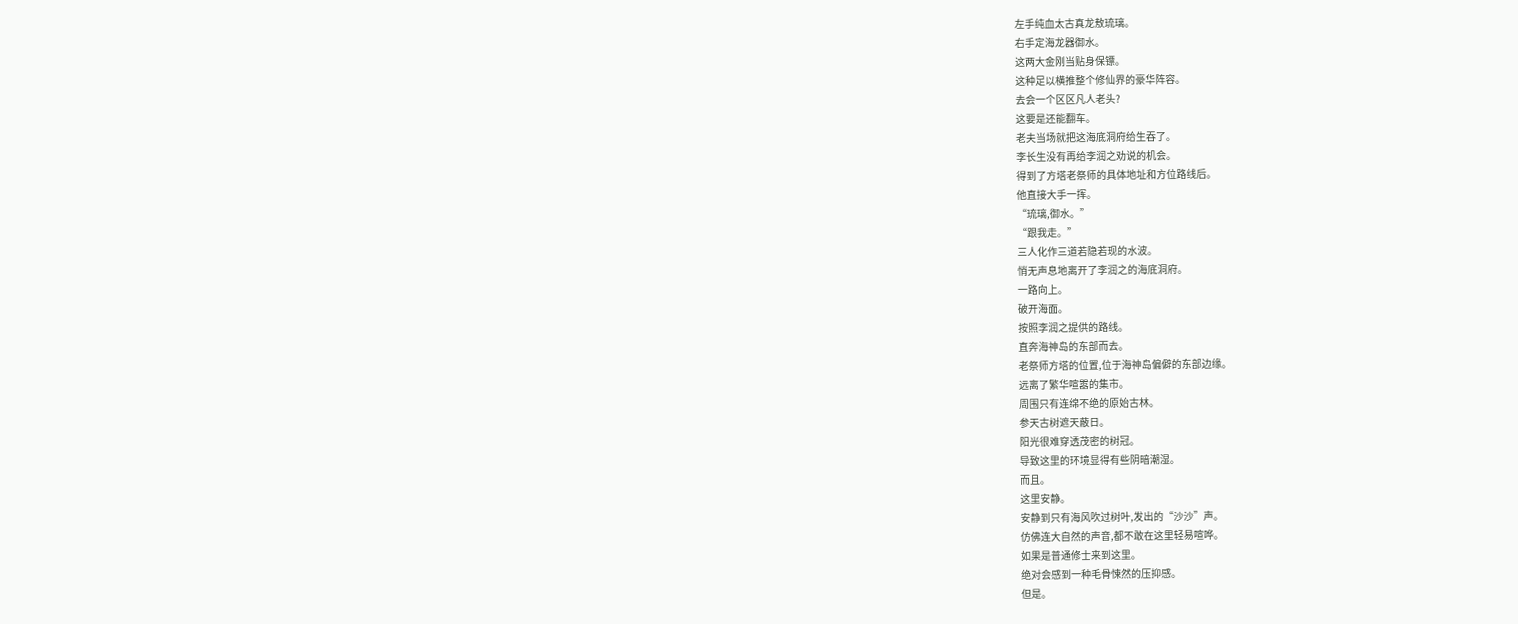左手纯血太古真龙敖琉璃。
右手定海龙器御水。
这两大金刚当贴身保镖。
这种足以横推整个修仙界的豪华阵容。
去会一个区区凡人老头?
这要是还能翻车。
老夫当场就把这海底洞府给生吞了。
李长生没有再给李润之劝说的机会。
得到了方塔老祭师的具体地址和方位路线后。
他直接大手一挥。
“琉璃,御水。”
“跟我走。”
三人化作三道若隐若现的水波。
悄无声息地离开了李润之的海底洞府。
一路向上。
破开海面。
按照李润之提供的路线。
直奔海神岛的东部而去。
老祭师方塔的位置,位于海神岛偏僻的东部边缘。
远离了繁华喧嚣的集市。
周围只有连绵不绝的原始古林。
参天古树遮天蔽日。
阳光很难穿透茂密的树冠。
导致这里的环境显得有些阴暗潮湿。
而且。
这里安静。
安静到只有海风吹过树叶,发出的“沙沙”声。
仿佛连大自然的声音,都不敢在这里轻易喧哗。
如果是普通修士来到这里。
绝对会感到一种毛骨悚然的压抑感。
但是。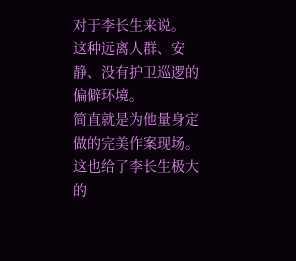对于李长生来说。
这种远离人群、安静、没有护卫巡逻的偏僻环境。
简直就是为他量身定做的完美作案现场。
这也给了李长生极大的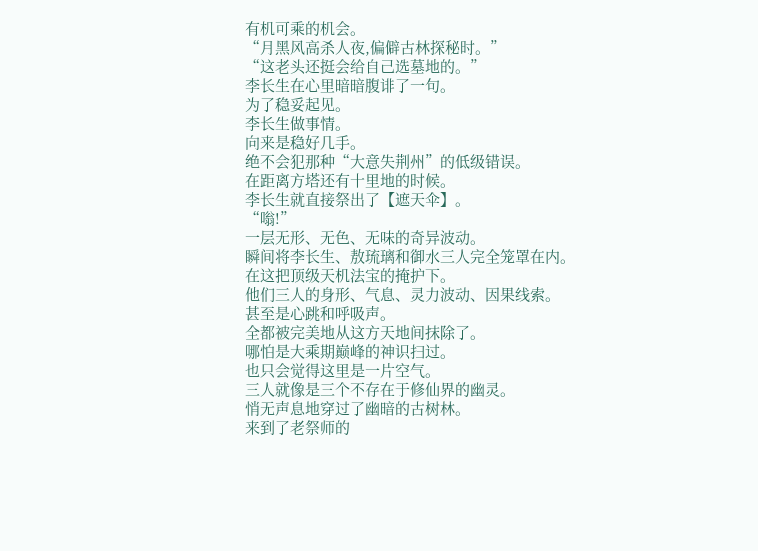有机可乘的机会。
“月黑风高杀人夜,偏僻古林探秘时。”
“这老头还挺会给自己选墓地的。”
李长生在心里暗暗腹诽了一句。
为了稳妥起见。
李长生做事情。
向来是稳好几手。
绝不会犯那种“大意失荆州”的低级错误。
在距离方塔还有十里地的时候。
李长生就直接祭出了【遮天伞】。
“嗡!”
一层无形、无色、无味的奇异波动。
瞬间将李长生、敖琉璃和御水三人完全笼罩在内。
在这把顶级天机法宝的掩护下。
他们三人的身形、气息、灵力波动、因果线索。
甚至是心跳和呼吸声。
全都被完美地从这方天地间抹除了。
哪怕是大乘期巅峰的神识扫过。
也只会觉得这里是一片空气。
三人就像是三个不存在于修仙界的幽灵。
悄无声息地穿过了幽暗的古树林。
来到了老祭师的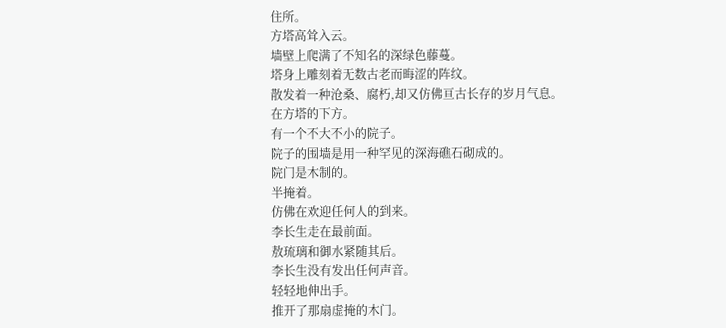住所。
方塔高耸入云。
墙壁上爬满了不知名的深绿色藤蔓。
塔身上雕刻着无数古老而晦涩的阵纹。
散发着一种沧桑、腐朽,却又仿佛亘古长存的岁月气息。
在方塔的下方。
有一个不大不小的院子。
院子的围墙是用一种罕见的深海礁石砌成的。
院门是木制的。
半掩着。
仿佛在欢迎任何人的到来。
李长生走在最前面。
敖琉璃和御水紧随其后。
李长生没有发出任何声音。
轻轻地伸出手。
推开了那扇虚掩的木门。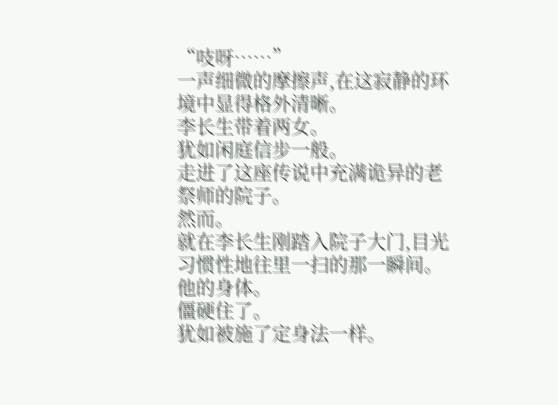“吱呀……”
一声细微的摩擦声,在这寂静的环境中显得格外清晰。
李长生带着两女。
犹如闲庭信步一般。
走进了这座传说中充满诡异的老祭师的院子。
然而。
就在李长生刚踏入院子大门,目光习惯性地往里一扫的那一瞬间。
他的身体。
僵硬住了。
犹如被施了定身法一样。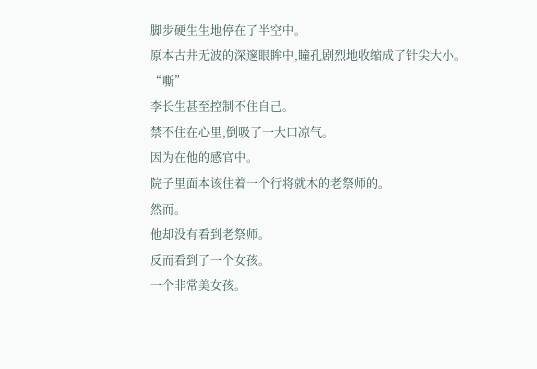脚步硬生生地停在了半空中。
原本古井无波的深邃眼眸中,瞳孔剧烈地收缩成了针尖大小。
“嘶”
李长生甚至控制不住自己。
禁不住在心里,倒吸了一大口凉气。
因为在他的感官中。
院子里面本该住着一个行将就木的老祭师的。
然而。
他却没有看到老祭师。
反而看到了一个女孩。
一个非常美女孩。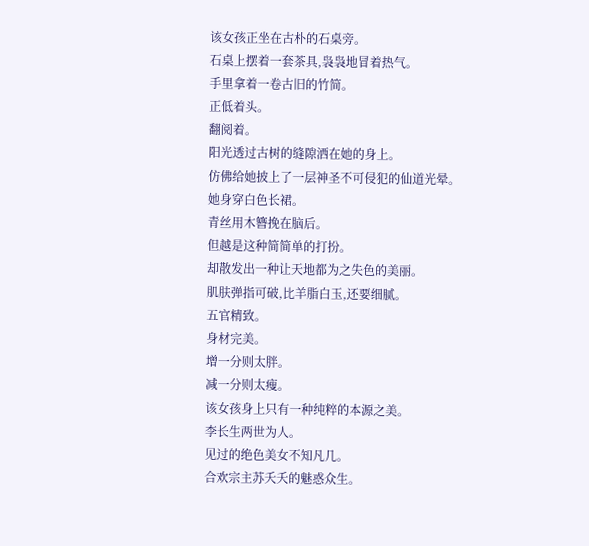该女孩正坐在古朴的石桌旁。
石桌上摆着一套茶具,袅袅地冒着热气。
手里拿着一卷古旧的竹简。
正低着头。
翻阅着。
阳光透过古树的缝隙洒在她的身上。
仿佛给她披上了一层神圣不可侵犯的仙道光晕。
她身穿白色长裙。
青丝用木簪挽在脑后。
但越是这种简简单的打扮。
却散发出一种让天地都为之失色的美丽。
肌肤弹指可破,比羊脂白玉,还要细腻。
五官精致。
身材完美。
增一分则太胖。
减一分则太瘦。
该女孩身上只有一种纯粹的本源之美。
李长生两世为人。
见过的绝色美女不知凡几。
合欢宗主苏夭夭的魅惑众生。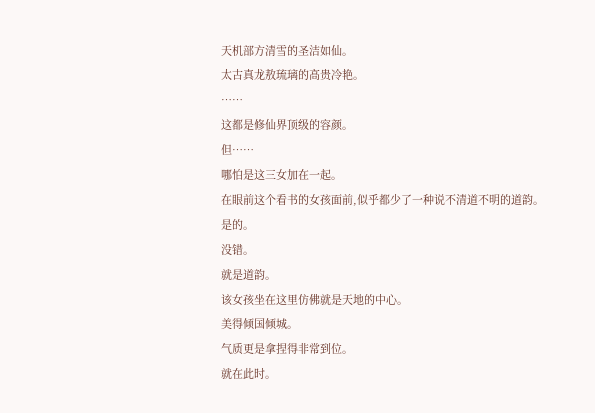天机部方清雪的圣洁如仙。
太古真龙敖琉璃的高贵冷艳。
……
这都是修仙界顶级的容颜。
但……
哪怕是这三女加在一起。
在眼前这个看书的女孩面前,似乎都少了一种说不清道不明的道韵。
是的。
没错。
就是道韵。
该女孩坐在这里仿佛就是天地的中心。
美得倾国倾城。
气质更是拿捏得非常到位。
就在此时。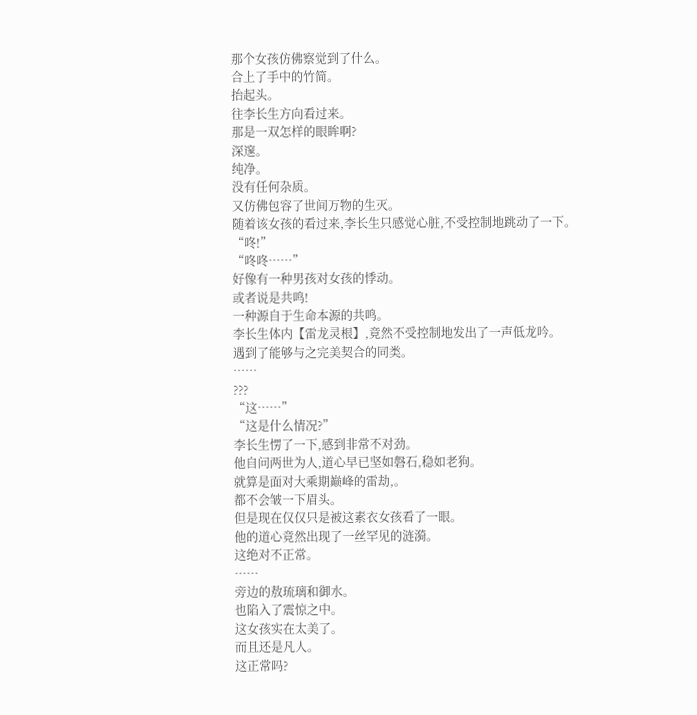那个女孩仿佛察觉到了什么。
合上了手中的竹简。
抬起头。
往李长生方向看过来。
那是一双怎样的眼眸啊?
深邃。
纯净。
没有任何杂质。
又仿佛包容了世间万物的生灭。
随着该女孩的看过来,李长生只感觉心脏,不受控制地跳动了一下。
“咚!”
“咚咚……”
好像有一种男孩对女孩的悸动。
或者说是共鸣!
一种源自于生命本源的共鸣。
李长生体内【雷龙灵根】,竟然不受控制地发出了一声低龙吟。
遇到了能够与之完美契合的同类。
……
???
“这……”
“这是什么情况?”
李长生愣了一下,感到非常不对劲。
他自问两世为人,道心早已坚如磐石,稳如老狗。
就算是面对大乘期巅峰的雷劫,。
都不会皱一下眉头。
但是现在仅仅只是被这素衣女孩看了一眼。
他的道心竟然出现了一丝罕见的涟漪。
这绝对不正常。
……
旁边的敖琉璃和御水。
也陷入了震惊之中。
这女孩实在太美了。
而且还是凡人。
这正常吗?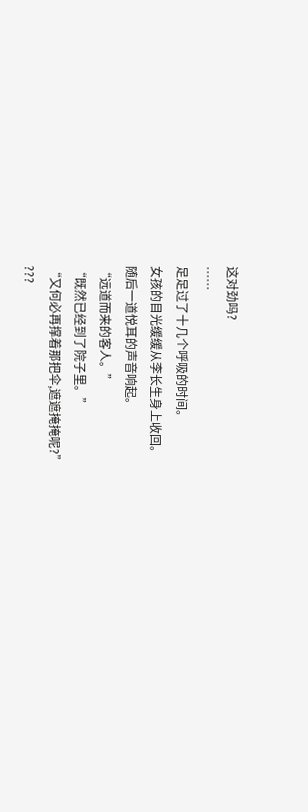这对劲吗?
……
足足过了十几个呼吸的时间。
女孩的目光缓缓从李长生身上收回。
随后一道悦耳的声音响起。
“远道而来的客人。”
“既然已经到了院子里。”
“又何必再撑着那把伞,遮遮掩掩呢?”
???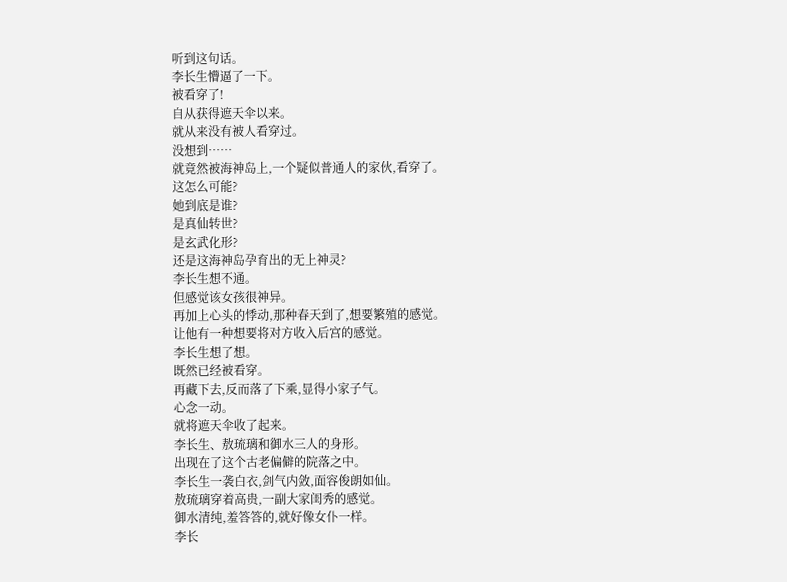听到这句话。
李长生懵逼了一下。
被看穿了!
自从获得遮天伞以来。
就从来没有被人看穿过。
没想到……
就竟然被海神岛上,一个疑似普通人的家伙,看穿了。
这怎么可能?
她到底是谁?
是真仙转世?
是玄武化形?
还是这海神岛孕育出的无上神灵?
李长生想不通。
但感觉该女孩很神异。
再加上心头的悸动,那种春天到了,想要繁殖的感觉。
让他有一种想要将对方收入后宫的感觉。
李长生想了想。
既然已经被看穿。
再藏下去,反而落了下乘,显得小家子气。
心念一动。
就将遮天伞收了起来。
李长生、敖琉璃和御水三人的身形。
出现在了这个古老偏僻的院落之中。
李长生一袭白衣,剑气内敛,面容俊朗如仙。
敖琉璃穿着高贵,一副大家闺秀的感觉。
御水清纯,羞答答的,就好像女仆一样。
李长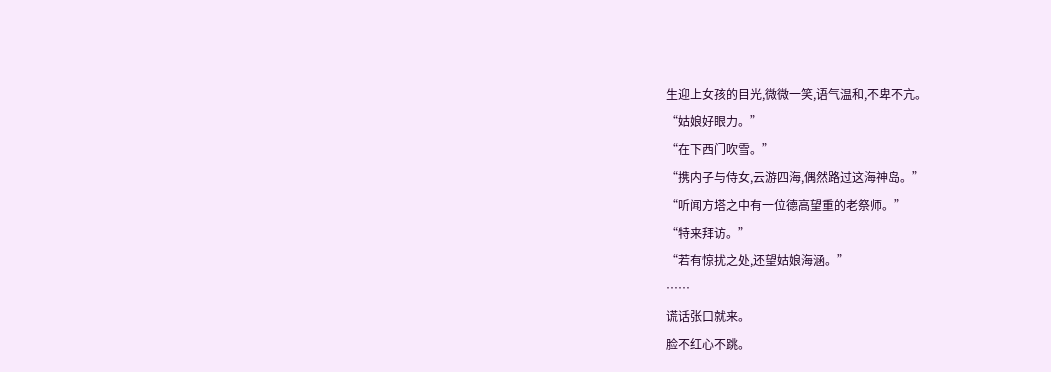生迎上女孩的目光,微微一笑,语气温和,不卑不亢。
“姑娘好眼力。”
“在下西门吹雪。”
“携内子与侍女,云游四海,偶然路过这海神岛。”
“听闻方塔之中有一位德高望重的老祭师。”
“特来拜访。”
“若有惊扰之处,还望姑娘海涵。”
……
谎话张口就来。
脸不红心不跳。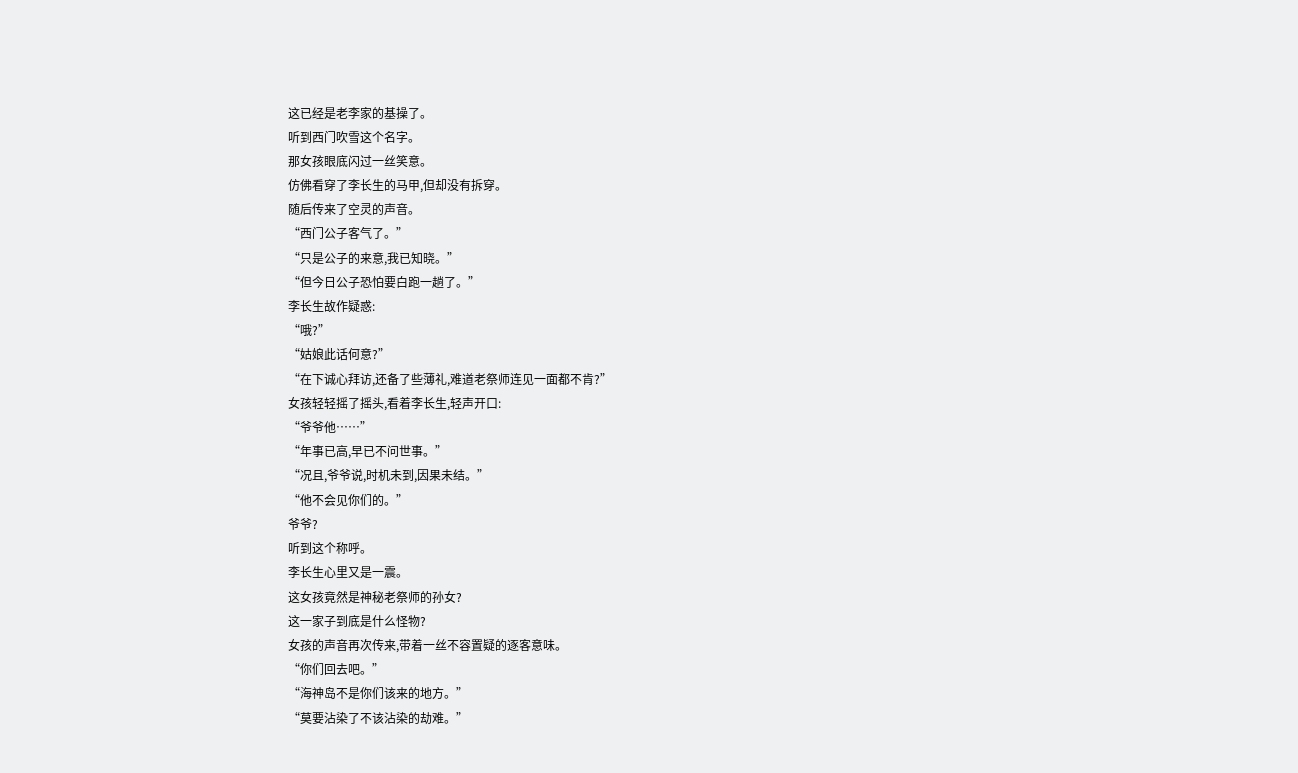这已经是老李家的基操了。
听到西门吹雪这个名字。
那女孩眼底闪过一丝笑意。
仿佛看穿了李长生的马甲,但却没有拆穿。
随后传来了空灵的声音。
“西门公子客气了。”
“只是公子的来意,我已知晓。”
“但今日公子恐怕要白跑一趟了。”
李长生故作疑惑:
“哦?”
“姑娘此话何意?”
“在下诚心拜访,还备了些薄礼,难道老祭师连见一面都不肯?”
女孩轻轻摇了摇头,看着李长生,轻声开口:
“爷爷他……”
“年事已高,早已不问世事。”
“况且,爷爷说,时机未到,因果未结。”
“他不会见你们的。”
爷爷?
听到这个称呼。
李长生心里又是一震。
这女孩竟然是神秘老祭师的孙女?
这一家子到底是什么怪物?
女孩的声音再次传来,带着一丝不容置疑的逐客意味。
“你们回去吧。”
“海神岛不是你们该来的地方。”
“莫要沾染了不该沾染的劫难。”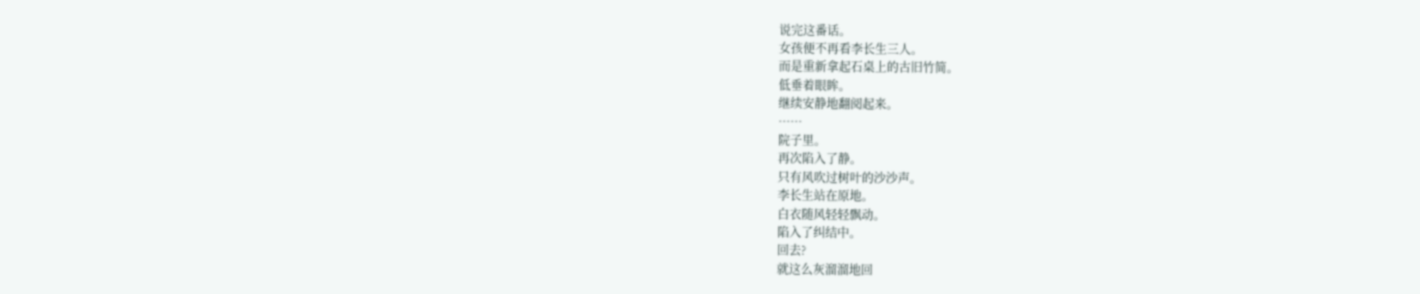说完这番话。
女孩便不再看李长生三人。
而是重新拿起石桌上的古旧竹简。
低垂着眼眸。
继续安静地翻阅起来。
……
院子里。
再次陷入了静。
只有风吹过树叶的沙沙声。
李长生站在原地。
白衣随风轻轻飘动。
陷入了纠结中。
回去?
就这么灰溜溜地回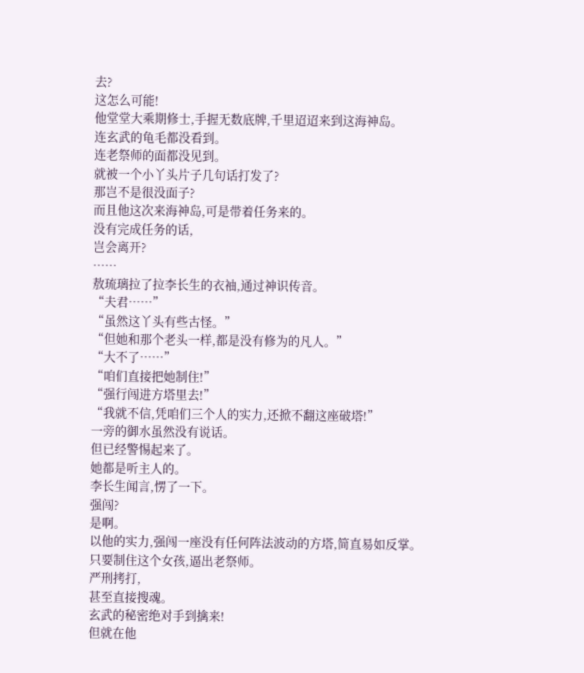去?
这怎么可能!
他堂堂大乘期修士,手握无数底牌,千里迢迢来到这海神岛。
连玄武的龟毛都没看到。
连老祭师的面都没见到。
就被一个小丫头片子几句话打发了?
那岂不是很没面子?
而且他这次来海神岛,可是带着任务来的。
没有完成任务的话,
岂会离开?
……
敖琉璃拉了拉李长生的衣袖,通过神识传音。
“夫君……”
“虽然这丫头有些古怪。”
“但她和那个老头一样,都是没有修为的凡人。”
“大不了……”
“咱们直接把她制住!”
“强行闯进方塔里去!”
“我就不信,凭咱们三个人的实力,还掀不翻这座破塔!”
一旁的御水虽然没有说话。
但已经警惕起来了。
她都是听主人的。
李长生闻言,愣了一下。
强闯?
是啊。
以他的实力,强闯一座没有任何阵法波动的方塔,简直易如反掌。
只要制住这个女孩,逼出老祭师。
严刑拷打,
甚至直接搜魂。
玄武的秘密绝对手到擒来!
但就在他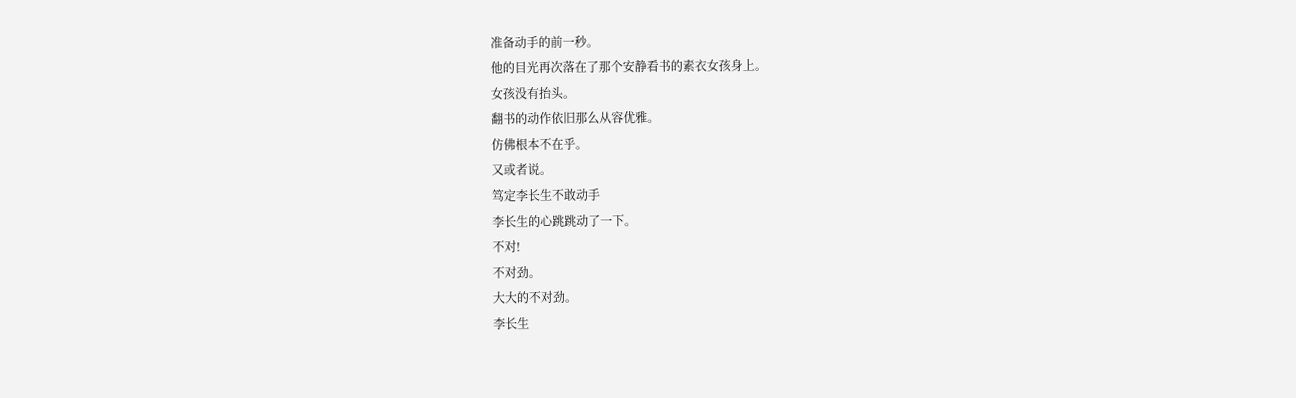准备动手的前一秒。
他的目光再次落在了那个安静看书的素衣女孩身上。
女孩没有抬头。
翻书的动作依旧那么从容优雅。
仿佛根本不在乎。
又或者说。
笃定李长生不敢动手
李长生的心跳跳动了一下。
不对!
不对劲。
大大的不对劲。
李长生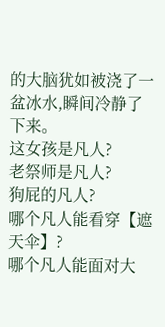的大脑犹如被浇了一盆冰水,瞬间冷静了下来。
这女孩是凡人?
老祭师是凡人?
狗屁的凡人?
哪个凡人能看穿【遮天伞】?
哪个凡人能面对大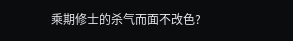乘期修士的杀气而面不改色?